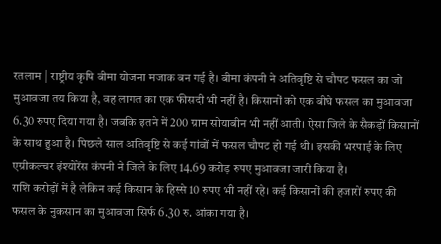रतलाम | राष्ट्रीय कृषि बीमा योजना मजाक बन गई है। बीमा कंपनी ने अतिवृष्टि से चौपट फसल का जो मुआवजा तय किया है, वह लागत का एक फीसदी भी नहीं है। किसानों को एक बीघे फसल का मुआवजा 6.30 रुपए दिया गया है। जबकि इतने में 200 ग्राम सोयाबीन भी नहीं आती। ऐसा जिले के सैकड़ों किसानों के साथ हुआ है। पिछले साल अतिवृष्टि से कई गांवों में फसल चौपट हो गई थी। इसकी भरपाई के लिए एग्रीकल्चर इंश्योरेंस कंपनी ने जिले के लिए 14.69 करोड़ रुपए मुआवजा जारी किया है।
राशि करोड़ों में है लेकिन कई किसान के हिस्से 10 रुपए भी नहीं रहे। कई किसानों की हजारों रुपए की फसल के नुकसान का मुआवजा सिर्फ 6.30 रु. आंका गया है।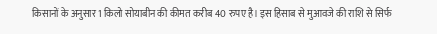किसानों के अनुसार 1 किलो सोयाबीन की कीमत करीब 40 रुपए है। इस हिसाब से मुआवजे की राशि से सिर्फ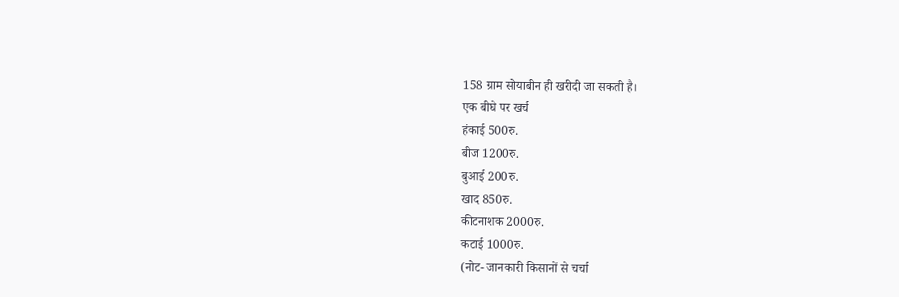158 ग्राम सोयाबीन ही खरीदी जा सकती है।
एक बीघे पर खर्च
हंकाई 500रु.
बीज 1200रु.
बुआई 200रु.
खाद 850रु.
कीटनाशक 2000रु.
कटाई 1000रु.
(नोट- जानकारी किसानों से चर्चा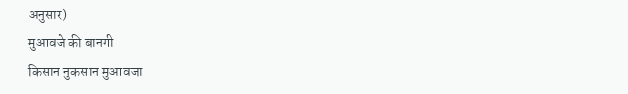अनुसार)
मुआवजे की बानगी
किसान नुकसान मुआवजा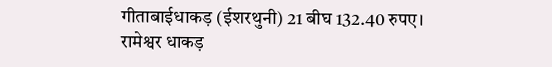गीताबाईधाकड़ (ईशरथुनी) 21 बीघ 132.40 रुपए।
रामेश्वर धाकड़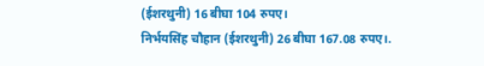(ईशरथुनी) 16 बीघा 104 रुपए।
निर्भयसिंह चौहान (ईशरथुनी) 26 बीघा 167.08 रुपए।.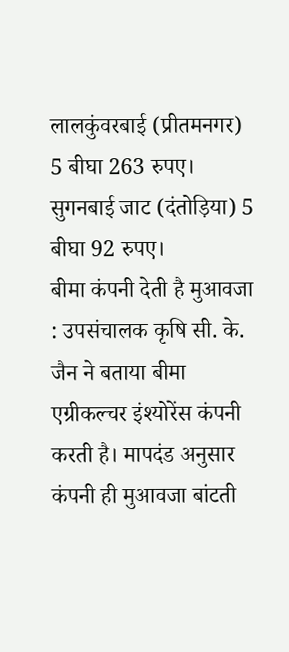लालकुंवरबाई (प्रीतमनगर) 5 बीघा 263 रुपए।
सुगनबाई जाट (दंतोड़िया) 5 बीघा 92 रुपए।
बीमा कंपनी देती है मुआवजा : उपसंचालक कृषि सी. के. जैन ने बताया बीमा एग्रीकल्चर इंश्योरेंस कंपनी करती है। मापदंड अनुसार कंपनी ही मुआवजा बांटती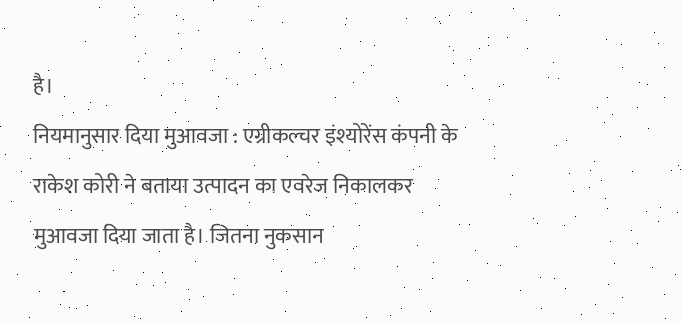है।
नियमानुसार दिया मुआवजा : एग्रीकल्चर इंश्योरेंस कंपनी के राकेश कोरी ने बताया उत्पादन का एवरेज निकालकर मुआवजा दिया जाता है। जितना नुकसान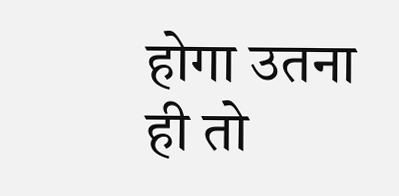होगा उतना ही तो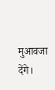मुआवजा देंगे।